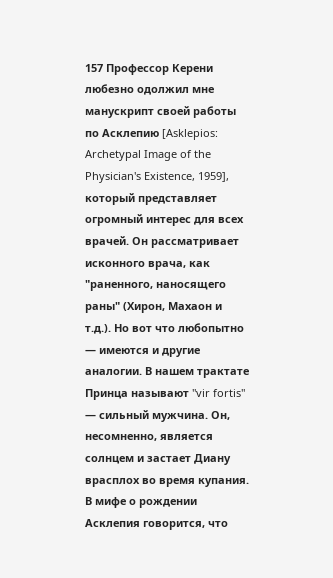157 Профессор Керени любезно одолжил мне манускрипт своей работы по Асклепию [Asklepios: Archetypal Image of the Physician's Existence, 1959], который представляет огромный интерес для всех врачей. Он рассматривает исконного врача, как "раненного, наносящего раны" (Хирон, Махаон и т.д.). Но вот что любопытно — имеются и другие аналогии. В нашем трактате Принца называют "vir fortis" — сильный мужчина. Он, несомненно, является солнцем и застает Диану врасплох во время купания. В мифе о рождении Асклепия говорится, что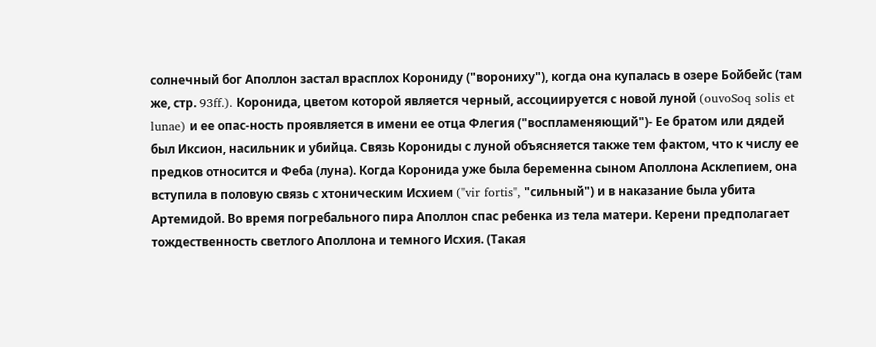солнечный бог Аполлон застал врасплох Корониду ("ворониху"), когда она купалась в озере Бойбейс (там же, стр. 93ff.). Коронида, цветом которой является черный, ассоциируется с новой луной (ouvoSoq solis et lunae) и ее опас-ность проявляется в имени ее отца Флегия ("воспламеняющий")- Ее братом или дядей был Иксион, насильник и убийца. Связь Корониды с луной объясняется также тем фактом, что к числу ее предков относится и Феба (луна). Когда Коронида уже была беременна сыном Аполлона Асклепием, она вступила в половую связь с хтоническим Исхием ("vir fortis", "сильный") и в наказание была убита Артемидой. Во время погребального пира Аполлон спас ребенка из тела матери. Керени предполагает тождественность светлого Аполлона и темного Исхия. (Такая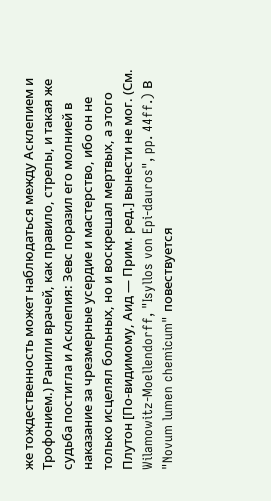же тождественность может наблюдаться между Асклепием и Трофонием.) Ранили врачей, как правило, стрелы, и такая же судьба постигла и Асклепия: Зевс поразил его молнией в наказание за чрезмерные усердие и мастерство, ибо он не только исцелял больных, но и воскрешал мертвых, а этого Плутон [По-видимому, Аид — Прим. ред.] вынести не мог. (См. Wilamowitz-Moellendorff, "Isyllos von Epi-dauros", pp. 44ff.) В "Novum lumen chemicum" повествуется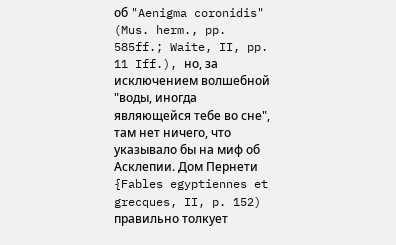об "Aenigma coronidis" (Mus. herm., pp. 585ff.; Waite, II, pp. 11 Iff.), но, за исключением волшебной "воды, иногда являющейся тебе во сне", там нет ничего, что указывало бы на миф об Асклепии. Дом Пернети {Fables egyptiennes et grecques, II, p. 152) правильно толкует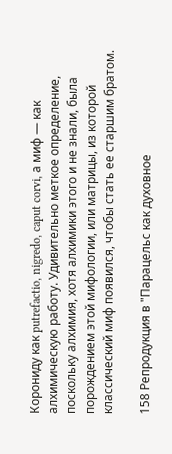Корониду как putrefactio, nigredo, caput corvi, а миф — как алхимическую работу. Удивительно меткое определение, поскольку алхимия, хотя алхимики этого и не знали, была порождением этой мифологии, или матрицы, из которой классический миф появился, чтобы стать ее старшим братом.

158 Репродукция в "Парацельс как духовное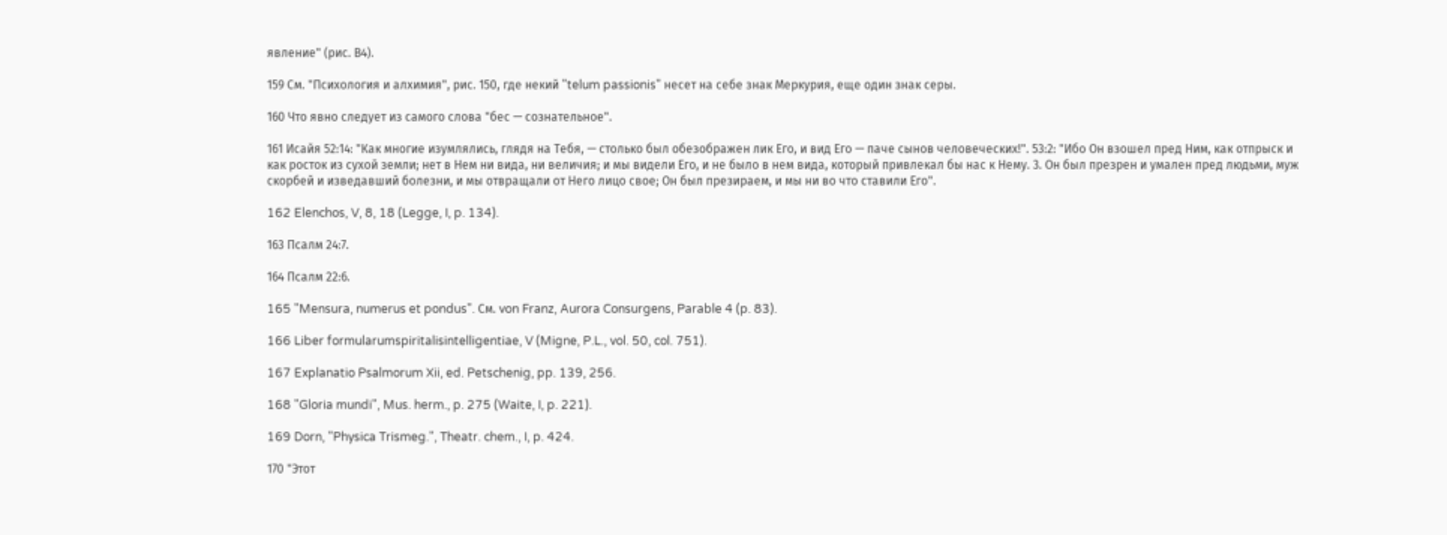явление" (рис. В4).

159 См. "Психология и алхимия", рис. 150, где некий "telum passionis" несет на себе знак Меркурия, еще один знак серы.

160 Что явно следует из самого слова "бес — сознательное".

161 Исайя 52:14: "Как многие изумлялись, глядя на Тебя, — столько был обезображен лик Его, и вид Его — паче сынов человеческих!". 53:2: "Ибо Он взошел пред Ним, как отпрыск и как росток из сухой земли; нет в Нем ни вида, ни величия; и мы видели Его, и не было в нем вида, который привлекал бы нас к Нему. 3. Он был презрен и умален пред людьми, муж скорбей и изведавший болезни, и мы отвращали от Него лицо свое; Он был презираем, и мы ни во что ставили Его".

162 Elenchos, V, 8, 18 (Legge, I, p. 134).

163 Псалм 24:7.

164 Псалм 22:6.

165 "Mensura, numerus et pondus". См. von Franz, Aurora Consurgens, Parable 4 (p. 83).

166 Liber formularumspiritalisintelligentiae, V (Migne, P.L., vol. 50, col. 751).

167 Explanatio Psalmorum Xii, ed. Petschenig, pp. 139, 256.

168 "Gloria mundi", Mus. herm., p. 275 (Waite, I, p. 221).

169 Dorn, "Physica Trismeg.", Theatr. chem., I, p. 424.

170 "Этот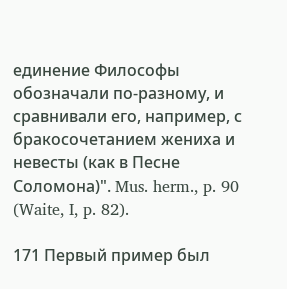единение Философы обозначали по-разному, и сравнивали его, например, с бракосочетанием жениха и невесты (как в Песне Соломона)". Mus. herm., p. 90 (Waite, I, p. 82).

171 Первый пример был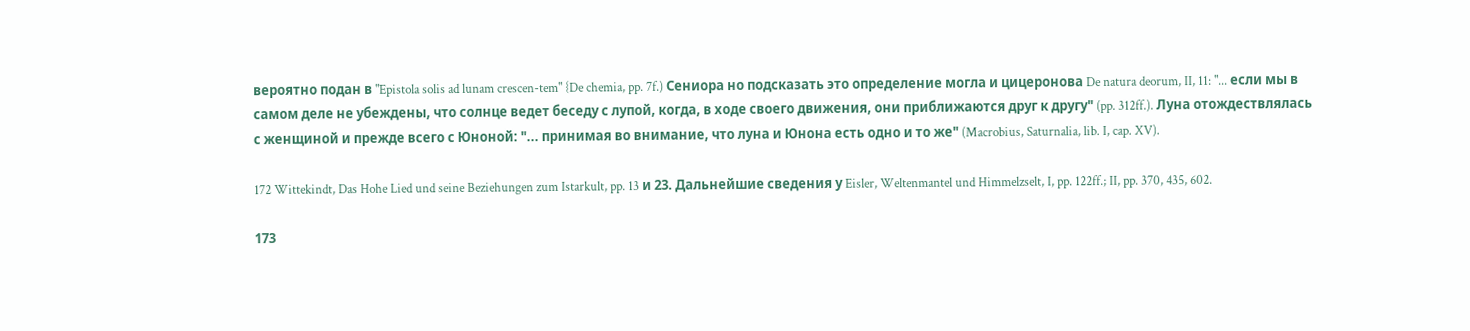вероятно подан в "Epistola solis ad lunam crescen-tem" {De chemia, pp. 7f.) Сениора но подсказать это определение могла и цицеронова De natura deorum, II, 11: "... если мы в самом деле не убеждены, что солнце ведет беседу с лупой, когда, в ходе своего движения, они приближаются друг к другу" (pp. 312ff.). Луна отождествлялась с женщиной и прежде всего с Юноной: "... принимая во внимание, что луна и Юнона есть одно и то же" (Macrobius, Saturnalia, lib. I, cap. XV).

172 Wittekindt, Das Hohe Lied und seine Beziehungen zum Istarkult, pp. 13 и 23. Дальнейшие сведения у Eisler, Weltenmantel und Himmelzselt, I, pp. 122ff.; II, pp. 370, 435, 602.

173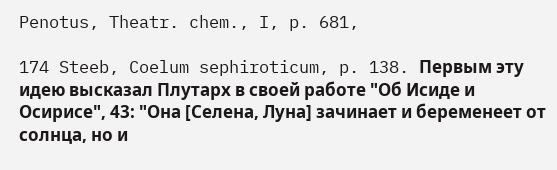Penotus, Theatr. chem., I, p. 681,

174 Steeb, Coelum sephiroticum, p. 138. Первым эту идею высказал Плутарх в своей работе "Об Исиде и Осирисе", 43: "Она [Селена, Луна] зачинает и беременеет от солнца, но и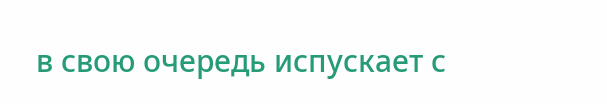в свою очередь испускает с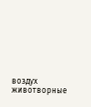воздух животворные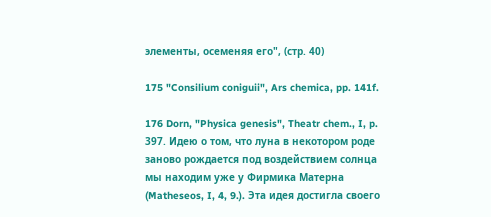элементы, осеменяя его", (стр. 40)

175 "Consilium coniguii", Ars chemica, pp. 141f.

176 Dorn, "Physica genesis", Theatr chem., I, p. 397. Идею о том, что луна в некотором роде заново рождается под воздействием солнца мы находим уже у Фирмика Матерна (Matheseos, I, 4, 9.). Эта идея достигла своего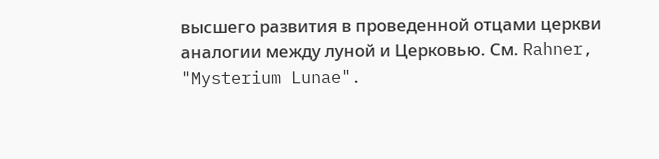высшего развития в проведенной отцами церкви аналогии между луной и Церковью. См. Rahner, "Mysterium Lunae".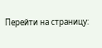Перейти на страницу: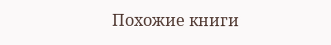Похожие книги